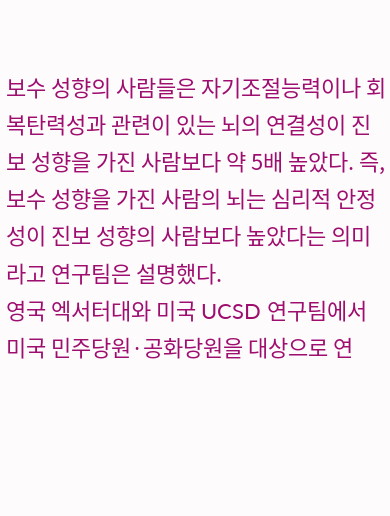보수 성향의 사람들은 자기조절능력이나 회복탄력성과 관련이 있는 뇌의 연결성이 진보 성향을 가진 사람보다 약 5배 높았다. 즉, 보수 성향을 가진 사람의 뇌는 심리적 안정성이 진보 성향의 사람보다 높았다는 의미라고 연구팀은 설명했다.
영국 엑서터대와 미국 UCSD 연구팀에서 미국 민주당원·공화당원을 대상으로 연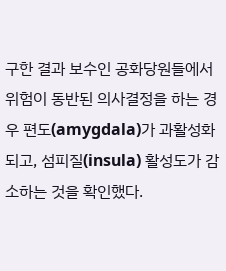구한 결과 보수인 공화당원들에서 위험이 동반된 의사결정을 하는 경우 편도(amygdala)가 과활성화되고, 섬피질(insula) 활성도가 감소하는 것을 확인했다.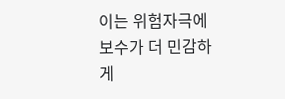이는 위험자극에 보수가 더 민감하게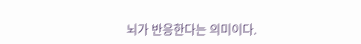뇌가 반응한다는 의미이다.